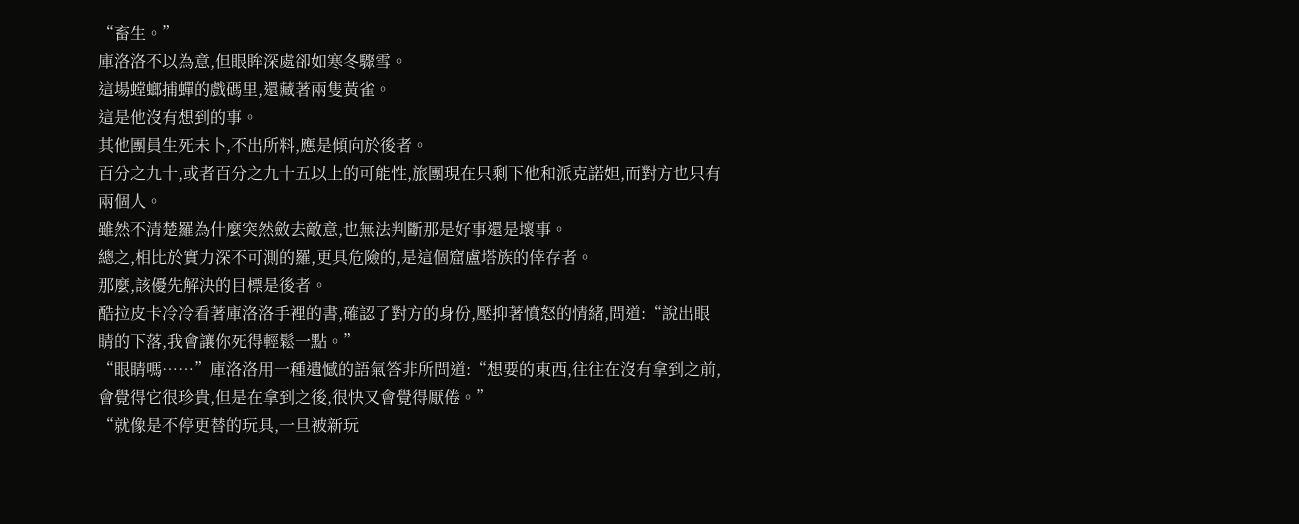“畜生。”
庫洛洛不以為意,但眼眸深處卻如寒冬驟雪。
這場螳螂捕蟬的戲碼里,還藏著兩隻黃雀。
這是他沒有想到的事。
其他團員生死未卜,不出所料,應是傾向於後者。
百分之九十,或者百分之九十五以上的可能性,旅團現在只剩下他和派克諾妲,而對方也只有兩個人。
雖然不清楚羅為什麼突然斂去敵意,也無法判斷那是好事還是壞事。
總之,相比於實力深不可測的羅,更具危險的,是這個窟盧塔族的倖存者。
那麼,該優先解決的目標是後者。
酷拉皮卡冷冷看著庫洛洛手裡的書,確認了對方的身份,壓抑著憤怒的情緒,問道:“說出眼睛的下落,我會讓你死得輕鬆一點。”
“眼睛嗎……”庫洛洛用一種遺憾的語氣答非所問道:“想要的東西,往往在沒有拿到之前,會覺得它很珍貴,但是在拿到之後,很快又會覺得厭倦。”
“就像是不停更替的玩具,一旦被新玩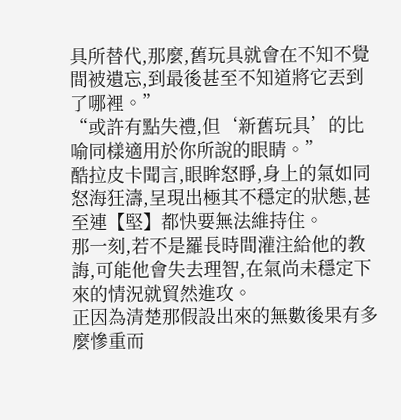具所替代,那麼,舊玩具就會在不知不覺間被遺忘,到最後甚至不知道將它丟到了哪裡。”
“或許有點失禮,但‘新舊玩具’的比喻同樣適用於你所說的眼睛。”
酷拉皮卡聞言,眼眸怒睜,身上的氣如同怒海狂濤,呈現出極其不穩定的狀態,甚至連【堅】都快要無法維持住。
那一刻,若不是羅長時間灌注給他的教誨,可能他會失去理智,在氣尚未穩定下來的情況就貿然進攻。
正因為清楚那假設出來的無數後果有多麼慘重而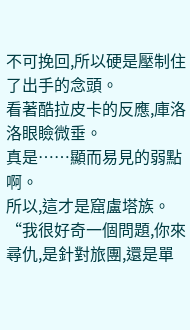不可挽回,所以硬是壓制住了出手的念頭。
看著酷拉皮卡的反應,庫洛洛眼瞼微垂。
真是……顯而易見的弱點啊。
所以,這才是窟盧塔族。
“我很好奇一個問題,你來尋仇,是針對旅團,還是單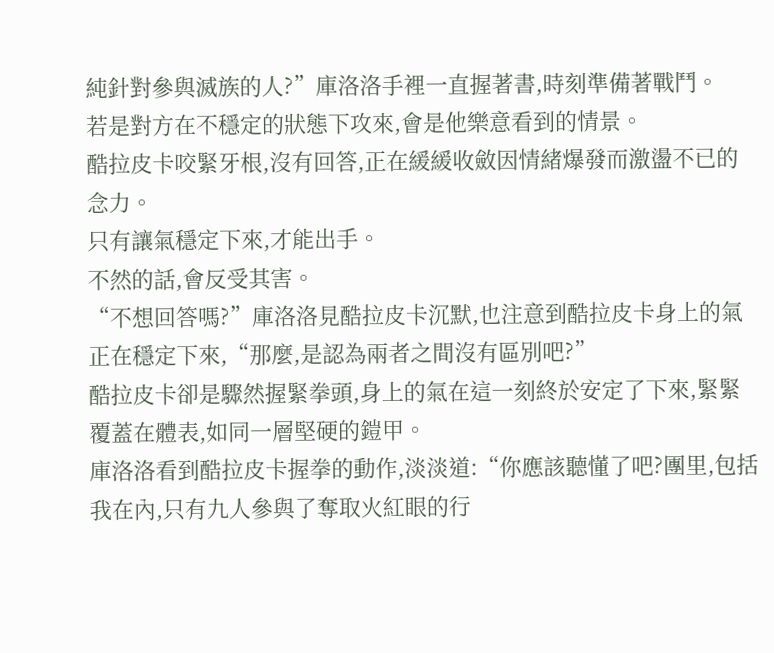純針對參與滅族的人?”庫洛洛手裡一直握著書,時刻準備著戰鬥。
若是對方在不穩定的狀態下攻來,會是他樂意看到的情景。
酷拉皮卡咬緊牙根,沒有回答,正在緩緩收斂因情緒爆發而激盪不已的念力。
只有讓氣穩定下來,才能出手。
不然的話,會反受其害。
“不想回答嗎?”庫洛洛見酷拉皮卡沉默,也注意到酷拉皮卡身上的氣正在穩定下來,“那麼,是認為兩者之間沒有區別吧?”
酷拉皮卡卻是驟然握緊拳頭,身上的氣在這一刻終於安定了下來,緊緊覆蓋在體表,如同一層堅硬的鎧甲。
庫洛洛看到酷拉皮卡握拳的動作,淡淡道:“你應該聽懂了吧?團里,包括我在內,只有九人參與了奪取火紅眼的行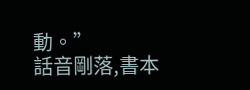動。”
話音剛落,書本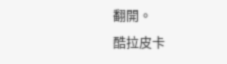翻開。
酷拉皮卡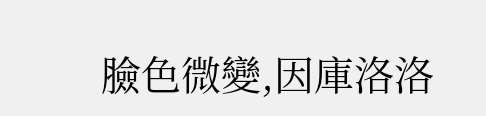臉色微變,因庫洛洛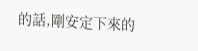的話,剛安定下來的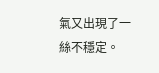氣又出現了一絲不穩定。